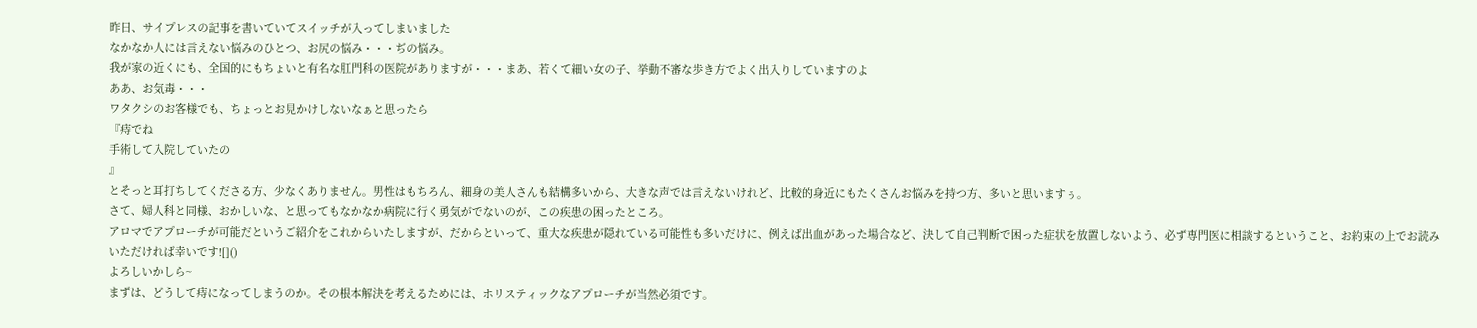昨日、サイプレスの記事を書いていてスイッチが入ってしまいました
なかなか人には言えない悩みのひとつ、お尻の悩み・・・ぢの悩み。
我が家の近くにも、全国的にもちょいと有名な肛門科の医院がありますが・・・まあ、若くて細い女の子、挙動不審な歩き方でよく出入りしていますのよ
ああ、お気毒・・・
ワタクシのお客様でも、ちょっとお見かけしないなぁと思ったら
『痔でね
手術して入院していたの
』
とそっと耳打ちしてくださる方、少なくありません。男性はもちろん、細身の美人さんも結構多いから、大きな声では言えないけれど、比較的身近にもたくさんお悩みを持つ方、多いと思いますぅ。
さて、婦人科と同様、おかしいな、と思ってもなかなか病院に行く勇気がでないのが、この疾患の困ったところ。
アロマでアプローチが可能だというご紹介をこれからいたしますが、だからといって、重大な疾患が隠れている可能性も多いだけに、例えば出血があった場合など、決して自己判断で困った症状を放置しないよう、必ず専門医に相談するということ、お約束の上でお読みいただければ幸いです![]()
よろしいかしら~
まずは、どうして痔になってしまうのか。その根本解決を考えるためには、ホリスティックなアプローチが当然必須です。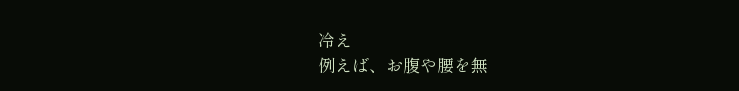冷え
例えば、お腹や腰を無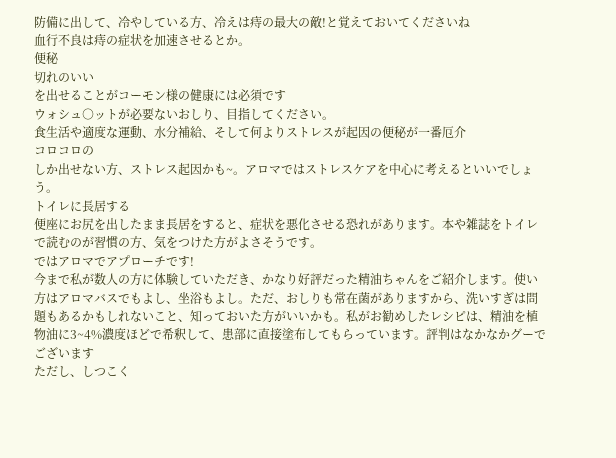防備に出して、冷やしている方、冷えは痔の最大の敵!と覚えておいてくださいね
血行不良は痔の症状を加速させるとか。
便秘
切れのいい
を出せることがコーモン様の健康には必須です
ウォシュ○ットが必要ないおしり、目指してください。
食生活や適度な運動、水分補給、そして何よりストレスが起因の便秘が一番厄介
コロコロの
しか出せない方、ストレス起因かも~。アロマではストレスケアを中心に考えるといいでしょう。
トイレに長居する
便座にお尻を出したまま長居をすると、症状を悪化させる恐れがあります。本や雑誌をトイレで読むのが習慣の方、気をつけた方がよさそうです。
ではアロマでアプローチです!
今まで私が数人の方に体験していただき、かなり好評だった精油ちゃんをご紹介します。使い方はアロマバスでもよし、坐浴もよし。ただ、おしりも常在菌がありますから、洗いすぎは問題もあるかもしれないこと、知っておいた方がいいかも。私がお勧めしたレシピは、精油を植物油に3~4%濃度ほどで希釈して、患部に直接塗布してもらっています。評判はなかなかグーでございます
ただし、しつこく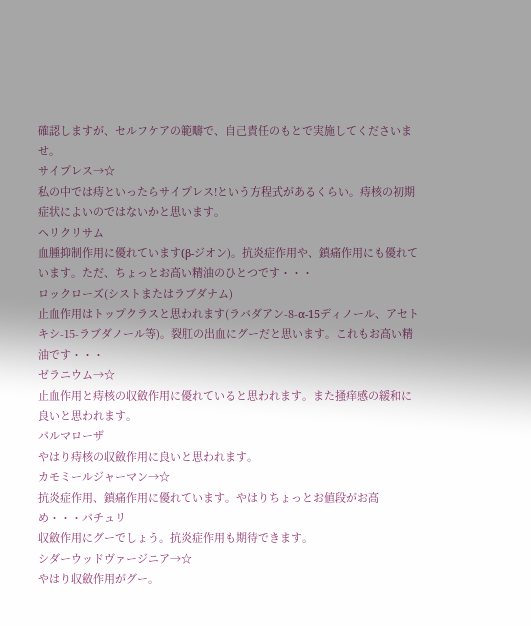確認しますが、セルフケアの範疇で、自己責任のもとで実施してくださいませ。
サイプレス→☆
私の中では痔といったらサイプレス!という方程式があるくらい。痔核の初期症状によいのではないかと思います。
ヘリクリサム
血腫抑制作用に優れています(β-ジオン)。抗炎症作用や、鎮痛作用にも優れています。ただ、ちょっとお高い精油のひとつです・・・
ロックローズ(シストまたはラブダナム)
止血作用はトップクラスと思われます(ラバダアン-8-α-15ディノール、アセトキシ-15-ラブダノール等)。裂肛の出血にグーだと思います。これもお高い精油です・・・
ゼラニウム→☆
止血作用と痔核の収斂作用に優れていると思われます。また掻痒感の緩和に良いと思われます。
パルマローザ
やはり痔核の収斂作用に良いと思われます。
カモミールジャーマン→☆
抗炎症作用、鎮痛作用に優れています。やはりちょっとお値段がお高め・・・パチュリ
収斂作用にグーでしょう。抗炎症作用も期待できます。
シダーウッドヴァージニア→☆
やはり収斂作用がグー。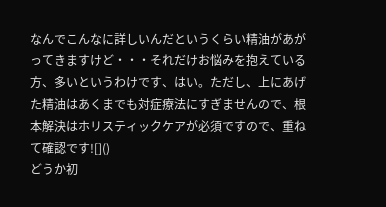なんでこんなに詳しいんだというくらい精油があがってきますけど・・・それだけお悩みを抱えている方、多いというわけです、はい。ただし、上にあげた精油はあくまでも対症療法にすぎませんので、根本解決はホリスティックケアが必須ですので、重ねて確認です![]()
どうか初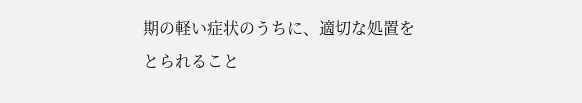期の軽い症状のうちに、適切な処置をとられること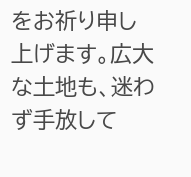をお祈り申し上げます。広大な土地も、迷わず手放して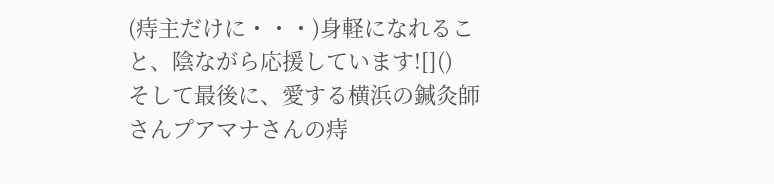(痔主だけに・・・)身軽になれること、陰ながら応援しています![]()
そして最後に、愛する横浜の鍼灸師さんプアマナさんの痔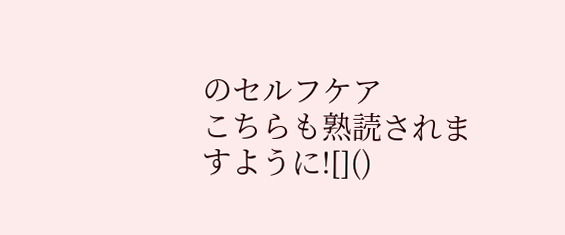のセルフケア
こちらも熟読されますように![]()